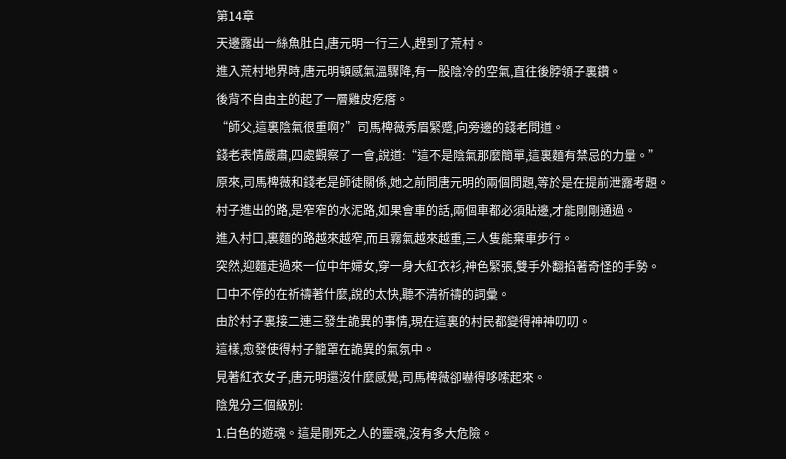第14章
天邊露出一絲魚肚白,唐元明一行三人,趕到了荒村。
進入荒村地界時,唐元明頓感氣溫驟降,有一股陰冷的空氣,直往後脖領子裏鑽。
後背不自由主的起了一層雞皮疙瘩。
“師父,這裏陰氣很重啊?”司馬椑薇秀眉緊蹙,向旁邊的錢老問道。
錢老表情嚴肅,四處觀察了一會,說道:“這不是陰氣那麼簡單,這裏麵有禁忌的力量。”
原來,司馬椑薇和錢老是師徒關係,她之前問唐元明的兩個問題,等於是在提前泄露考題。
村子進出的路,是窄窄的水泥路,如果會車的話,兩個車都必須貼邊,才能剛剛通過。
進入村口,裏麵的路越來越窄,而且霧氣越來越重,三人隻能棄車步行。
突然,迎麵走過來一位中年婦女,穿一身大紅衣衫,神色緊張,雙手外翻掐著奇怪的手勢。
口中不停的在祈禱著什麼,說的太快,聽不清祈禱的詞彙。
由於村子裏接二連三發生詭異的事情,現在這裏的村民都變得神神叨叨。
這樣,愈發使得村子籠罩在詭異的氣氛中。
見著紅衣女子,唐元明還沒什麼感覺,司馬椑薇卻嚇得哆嗦起來。
陰鬼分三個級別:
1.白色的遊魂。這是剛死之人的靈魂,沒有多大危險。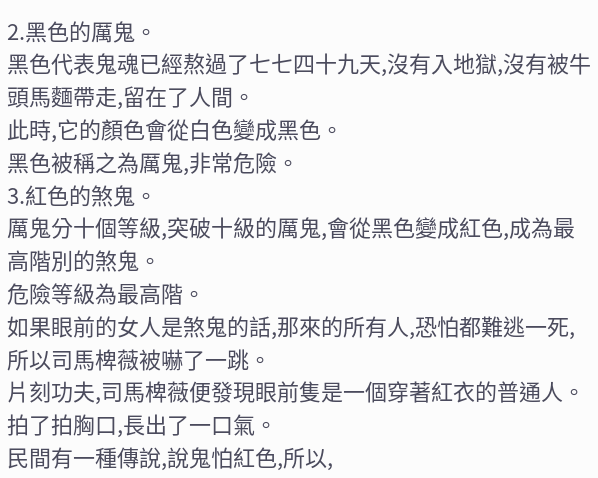2.黑色的厲鬼。
黑色代表鬼魂已經熬過了七七四十九天,沒有入地獄,沒有被牛頭馬麵帶走,留在了人間。
此時,它的顏色會從白色變成黑色。
黑色被稱之為厲鬼,非常危險。
3.紅色的煞鬼。
厲鬼分十個等級,突破十級的厲鬼,會從黑色變成紅色,成為最高階別的煞鬼。
危險等級為最高階。
如果眼前的女人是煞鬼的話,那來的所有人,恐怕都難逃一死,所以司馬椑薇被嚇了一跳。
片刻功夫,司馬椑薇便發現眼前隻是一個穿著紅衣的普通人。
拍了拍胸口,長出了一口氣。
民間有一種傳說,說鬼怕紅色,所以,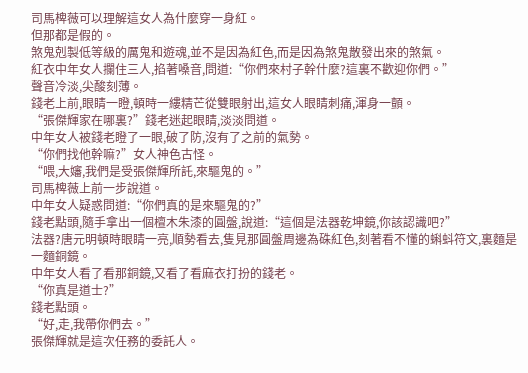司馬椑薇可以理解這女人為什麼穿一身紅。
但那都是假的。
煞鬼剋製低等級的厲鬼和遊魂,並不是因為紅色,而是因為煞鬼散發出來的煞氣。
紅衣中年女人攔住三人,掐著嗓音,問道:“你們來村子幹什麼?這裏不歡迎你們。”
聲音冷淡,尖酸刻薄。
錢老上前,眼睛一瞪,頓時一縷精芒從雙眼射出,這女人眼睛刺痛,渾身一顫。
“張傑輝家在哪裏?”錢老迷起眼睛,淡淡問道。
中年女人被錢老瞪了一眼,破了防,沒有了之前的氣勢。
“你們找他幹嘛?”女人神色古怪。
“喂,大嬸,我們是受張傑輝所託,來驅鬼的。”
司馬椑薇上前一步說道。
中年女人疑惑問道:“你們真的是來驅鬼的?”
錢老點頭,隨手拿出一個檀木朱漆的圓盤,說道:“這個是法器乾坤鏡,你該認識吧?”
法器?唐元明頓時眼睛一亮,順勢看去,隻見那圓盤周邊為硃紅色,刻著看不懂的蝌蚪符文,裏麵是一麵銅鏡。
中年女人看了看那銅鏡,又看了看麻衣打扮的錢老。
“你真是道士?”
錢老點頭。
“好,走,我帶你們去。”
張傑輝就是這次任務的委託人。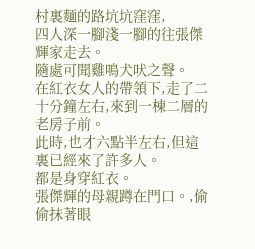村裏麵的路坑坑窪窪,
四人深一腳淺一腳的往張傑輝家走去。
隨處可聞雞鳴犬吠之聲。
在紅衣女人的帶領下,走了二十分鐘左右,來到一棟二層的老房子前。
此時,也才六點半左右,但這裏已經來了許多人。
都是身穿紅衣。
張傑輝的母親蹲在門口。,偷偷抹著眼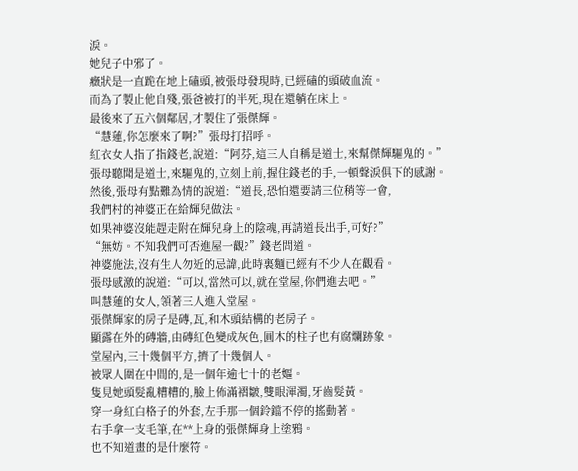淚。
她兒子中邪了。
癥狀是一直跪在地上磕頭,被張母發現時,已經磕的頭破血流。
而為了製止他自殘,張爸被打的半死,現在還躺在床上。
最後來了五六個鄰居,才製住了張傑輝。
“慧蓮,你怎麼來了啊?”張母打招呼。
紅衣女人指了指錢老,說道:“阿芬,這三人自稱是道士,來幫傑輝驅鬼的。”
張母聽聞是道士,來驅鬼的,立刻上前,握住錢老的手,一頓聲淚俱下的感謝。
然後,張母有點難為情的說道:“道長,恐怕還要請三位稍等一會,
我們村的神婆正在給輝兒做法。
如果神婆沒能趕走附在輝兒身上的陰魂,再請道長出手,可好?”
“無妨。不知我們可否進屋一觀?”錢老問道。
神婆施法,沒有生人勿近的忌諱,此時裏麵已經有不少人在觀看。
張母感激的說道:“可以,當然可以,就在堂屋,你們進去吧。”
叫慧蓮的女人,領著三人進入堂屋。
張傑輝家的房子是磚,瓦,和木頭結構的老房子。
顯露在外的磚牆,由磚紅色變成灰色,圓木的柱子也有腐爛跡象。
堂屋內,三十幾個平方,擠了十幾個人。
被眾人圍在中間的,是一個年逾七十的老嫗。
隻見她頭髮亂糟糟的,臉上佈滿褶皺,雙眼渾濁,牙齒髮黃。
穿一身紅白格子的外套,左手那一個鈴鐺不停的搖動著。
右手拿一支毛筆,在**上身的張傑輝身上塗鴉。
也不知道畫的是什麼符。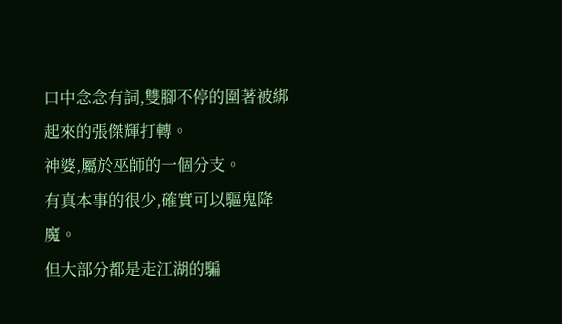口中念念有詞,雙腳不停的圍著被綁起來的張傑輝打轉。
神婆,屬於巫師的一個分支。
有真本事的很少,確實可以驅鬼降魔。
但大部分都是走江湖的騙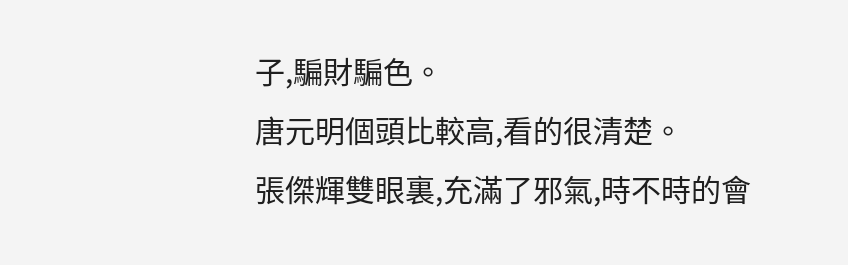子,騙財騙色。
唐元明個頭比較高,看的很清楚。
張傑輝雙眼裏,充滿了邪氣,時不時的會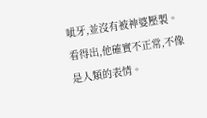呲牙,並沒有被神婆壓製。
看得出,他確實不正常,不像是人類的表情。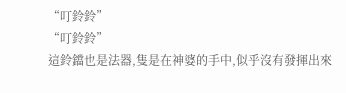“叮鈴鈴”
“叮鈴鈴”
這鈴鐺也是法器,隻是在神婆的手中,似乎沒有發揮出來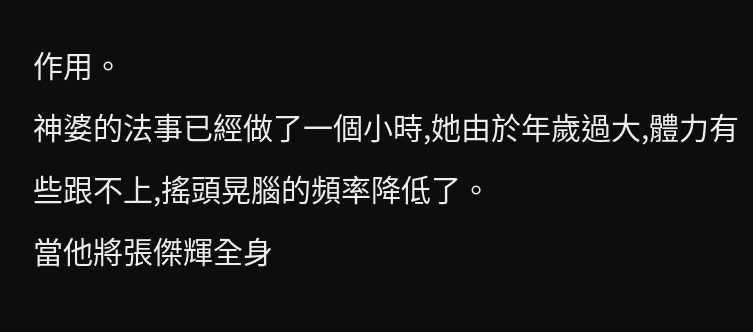作用。
神婆的法事已經做了一個小時,她由於年歲過大,體力有些跟不上,搖頭晃腦的頻率降低了。
當他將張傑輝全身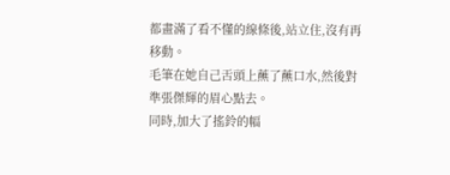都畫滿了看不懂的線條後,站立住,沒有再移動。
毛筆在她自己舌頭上蘸了蘸口水,然後對準張傑輝的眉心點去。
同時,加大了搖鈴的幅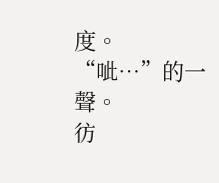度。
“呲…”的一聲。
彷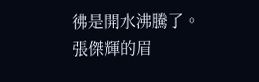彿是開水沸騰了。
張傑輝的眉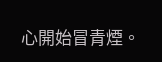心開始冒青煙。